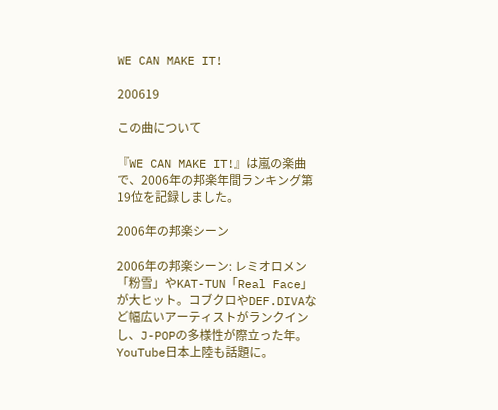WE CAN MAKE IT!

200619

この曲について

『WE CAN MAKE IT!』は嵐の楽曲で、2006年の邦楽年間ランキング第19位を記録しました。

2006年の邦楽シーン

2006年の邦楽シーン: レミオロメン「粉雪」やKAT-TUN「Real Face」が大ヒット。コブクロやDEF.DIVAなど幅広いアーティストがランクインし、J-POPの多様性が際立った年。YouTube日本上陸も話題に。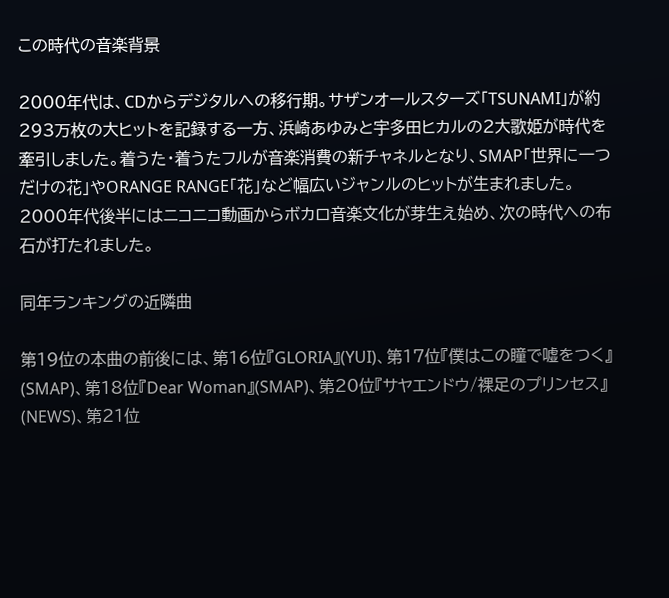この時代の音楽背景

2000年代は、CDからデジタルへの移行期。サザンオールスターズ「TSUNAMI」が約293万枚の大ヒットを記録する一方、浜崎あゆみと宇多田ヒカルの2大歌姫が時代を牽引しました。着うた・着うたフルが音楽消費の新チャネルとなり、SMAP「世界に一つだけの花」やORANGE RANGE「花」など幅広いジャンルのヒットが生まれました。2000年代後半にはニコニコ動画からボカロ音楽文化が芽生え始め、次の時代への布石が打たれました。

同年ランキングの近隣曲

第19位の本曲の前後には、第16位『GLORIA』(YUI)、第17位『僕はこの瞳で嘘をつく』(SMAP)、第18位『Dear Woman』(SMAP)、第20位『サヤエンドウ/裸足のプリンセス』(NEWS)、第21位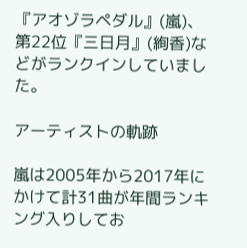『アオゾラペダル』(嵐)、第22位『三日月』(絢香)などがランクインしていました。

アーティストの軌跡

嵐は2005年から2017年にかけて計31曲が年間ランキング入りしてお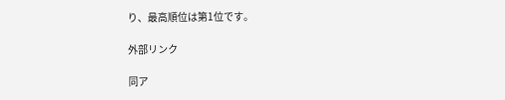り、最高順位は第1位です。

外部リンク

同ア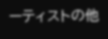ーティストの他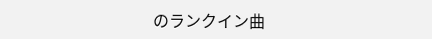のランクイン曲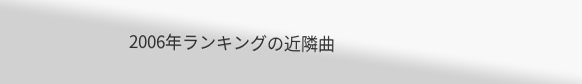2006年ランキングの近隣曲